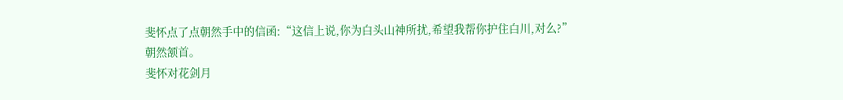斐怀点了点朝然手中的信函:“这信上说,你为白头山神所扰,希望我帮你护住白川,对么?”
朝然颔首。
斐怀对花剑月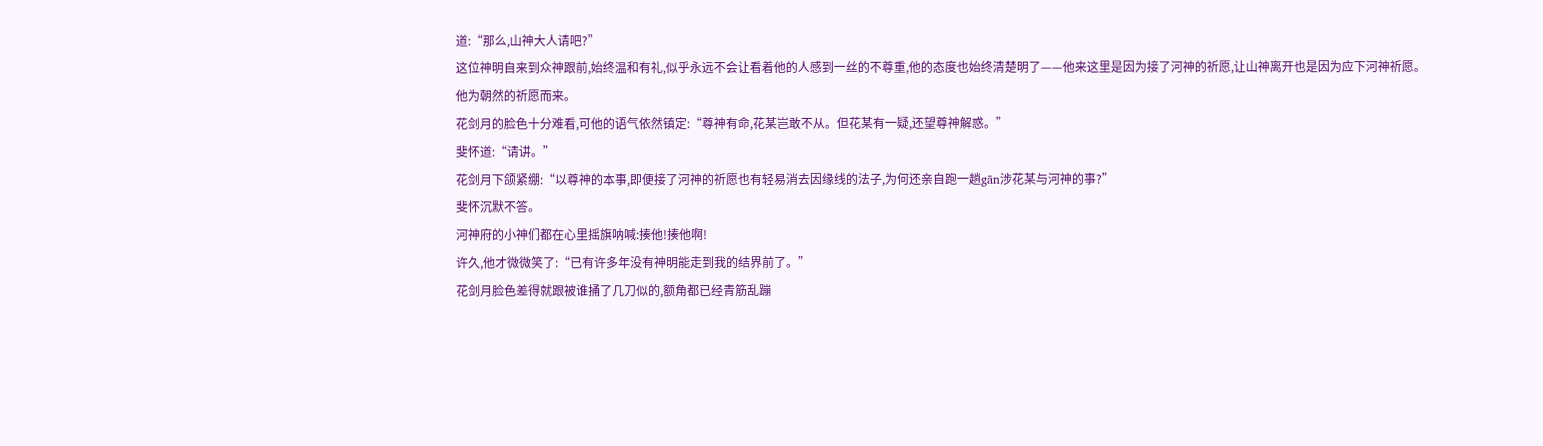道:“那么,山神大人请吧?”
这位神明自来到众神跟前,始终温和有礼,似乎永远不会让看着他的人感到一丝的不尊重,他的态度也始终清楚明了——他来这里是因为接了河神的祈愿,让山神离开也是因为应下河神祈愿。
他为朝然的祈愿而来。
花剑月的脸色十分难看,可他的语气依然镇定:“尊神有命,花某岂敢不从。但花某有一疑,还望尊神解惑。”
斐怀道:“请讲。”
花剑月下颌紧绷:“以尊神的本事,即便接了河神的祈愿也有轻易消去因缘线的法子,为何还亲自跑一趟gān涉花某与河神的事?”
斐怀沉默不答。
河神府的小神们都在心里摇旗呐喊:揍他!揍他啊!
许久,他才微微笑了:“已有许多年没有神明能走到我的结界前了。”
花剑月脸色差得就跟被谁捅了几刀似的,额角都已经青筋乱蹦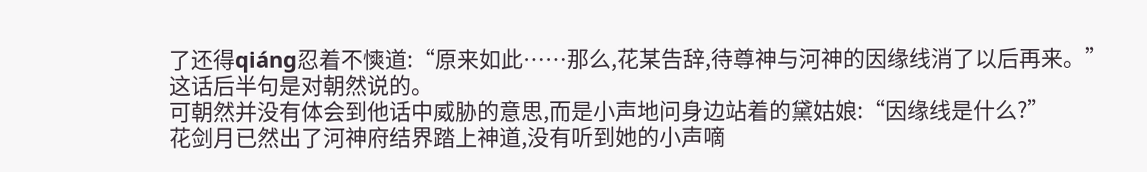了还得qiáng忍着不慡道:“原来如此……那么,花某告辞,待尊神与河神的因缘线消了以后再来。”
这话后半句是对朝然说的。
可朝然并没有体会到他话中威胁的意思,而是小声地问身边站着的黛姑娘:“因缘线是什么?”
花剑月已然出了河神府结界踏上神道,没有听到她的小声嘀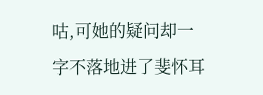咕,可她的疑问却一字不落地进了斐怀耳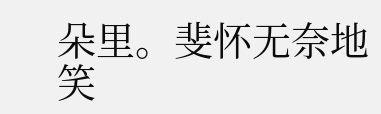朵里。斐怀无奈地笑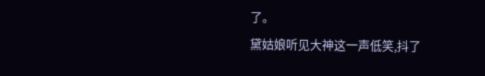了。
黛姑娘听见大神这一声低笑,抖了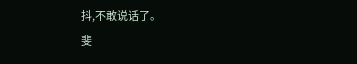抖,不敢说话了。
斐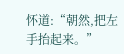怀道:“朝然,把左手抬起来。”